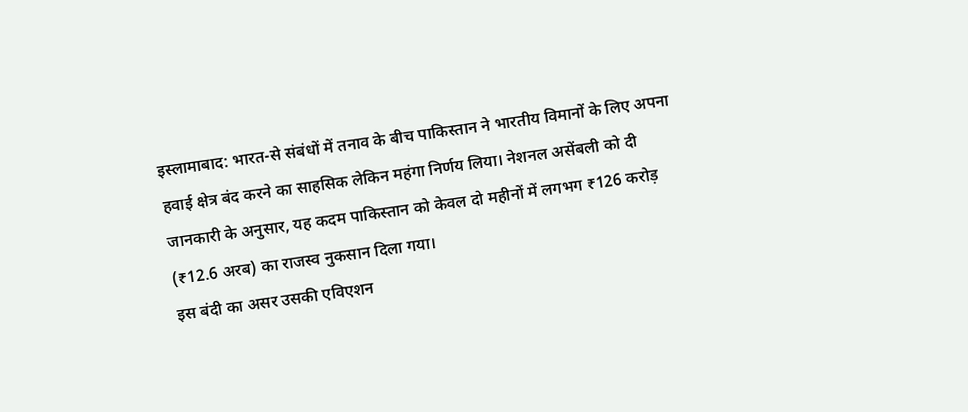इस्लामाबाद: भारत-से संबंधों में तनाव के बीच पाकिस्तान ने भारतीय विमानों के लिए अपना हवाई क्षेत्र बंद करने का साहसिक लेकिन महंगा निर्णय लिया। नेशनल असेंबली को दी जानकारी के अनुसार, यह कदम पाकिस्तान को केवल दो महीनों में लगभग ₹126 करोड़ (₹12.6 अरब) का राजस्व नुकसान दिला गया।
इस बंदी का असर उसकी एविएशन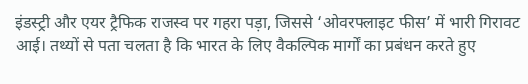इंडस्ट्री और एयर ट्रैफिक राजस्व पर गहरा पड़ा, जिससे ‘ओवरफ्लाइट फीस’ में भारी गिरावट आई। तथ्यों से पता चलता है कि भारत के लिए वैकल्पिक मार्गों का प्रबंधन करते हुए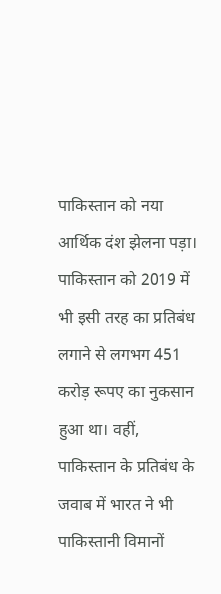पाकिस्तान को नया आर्थिक दंश झेलना पड़ा।
पाकिस्तान को 2019 में भी इसी तरह का प्रतिबंध लगाने से लगभग 451 करोड़ रूपए का नुकसान हुआ था। वहीं, पाकिस्तान के प्रतिबंध के जवाब में भारत ने भी पाकिस्तानी विमानों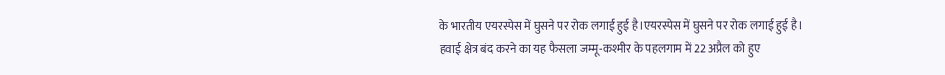के भारतीय एयरस्पेस में घुसने पर रोक लगाई हुई है।एयरस्पेस में घुसने पर रोक लगाई हुई है।
हवाई क्षेत्र बंद करने का यह फैसला जम्मू-कश्मीर के पहलगाम में 22 अप्रैल को हुए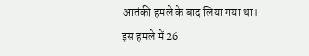आतंकी हमले के बाद लिया गया था। इस हमले में 26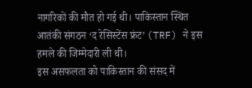नागरिकों की मौत हो गई थी। पाकिस्तान स्थित आतंकी संगठन ‘द रेसिस्टेंस फ्रंट’ (TRF) ने इस हमले की जिम्मेदारी ली थी।
इस असफलता को पाकिस्तान की संसद में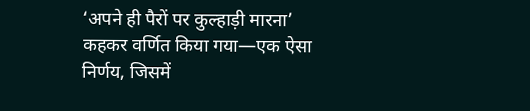‘अपने ही पैरों पर कुल्हाड़ी मारना’ कहकर वर्णित किया गया—एक ऐसा निर्णय, जिसमें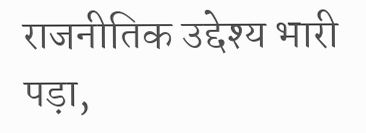राजनीतिक उद्देश्य भारी पड़ा,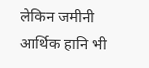लेकिन जमीनी आर्थिक हानि भी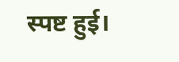स्पष्ट हुई।